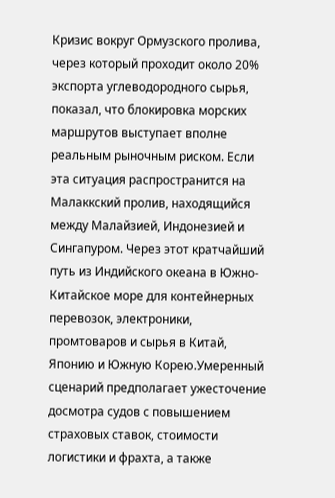Кризис вокруг Ормузского пролива, через который проходит около 20% экспорта углеводородного сырья, показал, что блокировка морских маршрутов выступает вполне реальным рыночным риском. Если эта ситуация распространится на Малаккский пролив, находящийся между Малайзией, Индонезией и Сингапуром. Через этот кратчайший путь из Индийского океана в Южно-Китайское море для контейнерных перевозок, электроники, промтоваров и сырья в Китай, Японию и Южную Корею.Умеренный сценарий предполагает ужесточение досмотра судов с повышением страховых ставок, стоимости логистики и фрахта, а также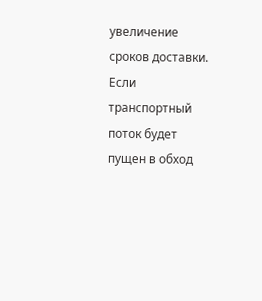увеличение сроков доставки. Если транспортный поток будет пущен в обход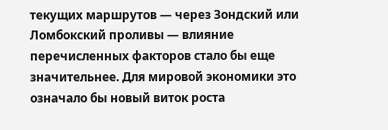текущих маршрутов — через Зондский или Ломбокский проливы — влияние перечисленных факторов стало бы еще значительнее. Для мировой экономики это означало бы новый виток роста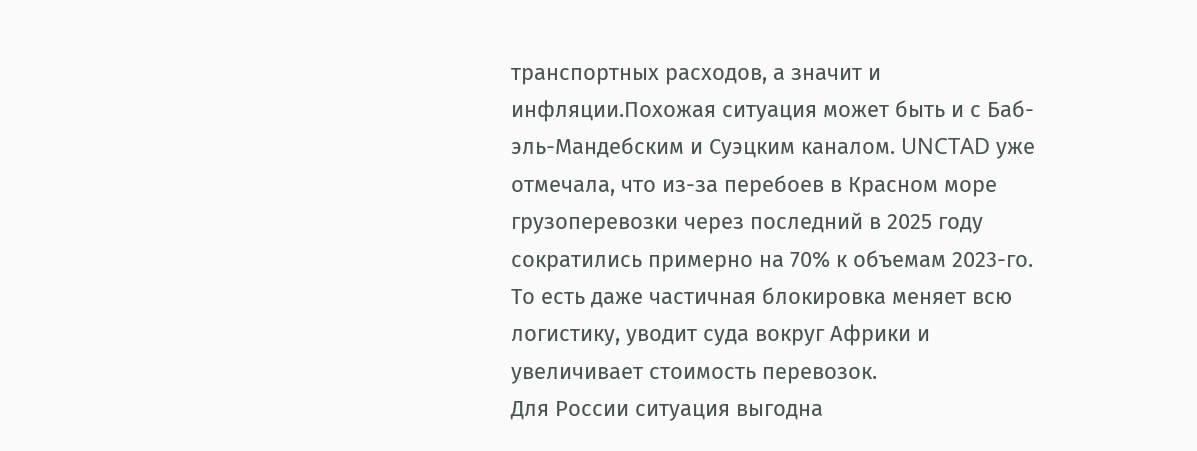транспортных расходов, а значит и инфляции.Похожая ситуация может быть и с Баб-эль-Мандебским и Суэцким каналом. UNCTAD уже отмечала, что из-за перебоев в Красном море грузоперевозки через последний в 2025 году сократились примерно на 70% к объемам 2023-го. То есть даже частичная блокировка меняет всю логистику, уводит суда вокруг Африки и увеличивает стоимость перевозок.
Для России ситуация выгодна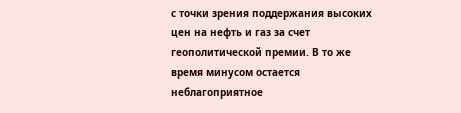с точки зрения поддержания высоких цен на нефть и газ за счет геополитической премии. В то же время минусом остается неблагоприятное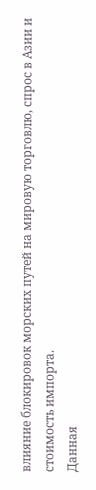влияние блокировок морских путей на мировую торговлю, спрос в Азии и стоимость импорта.
Данная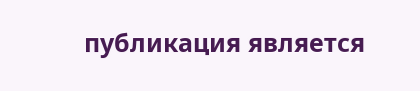публикация является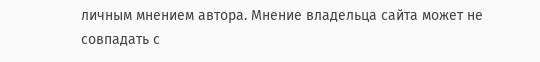личным мнением автора. Мнение владельца сайта может не совпадать с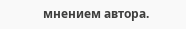мнением автора.